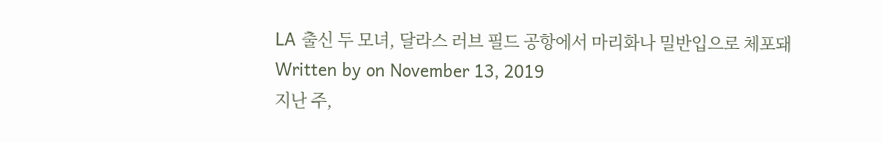LA 출신 두 모녀, 달라스 러브 필드 공항에서 마리화나 밀반입으로 체포돼
Written by on November 13, 2019
지난 주,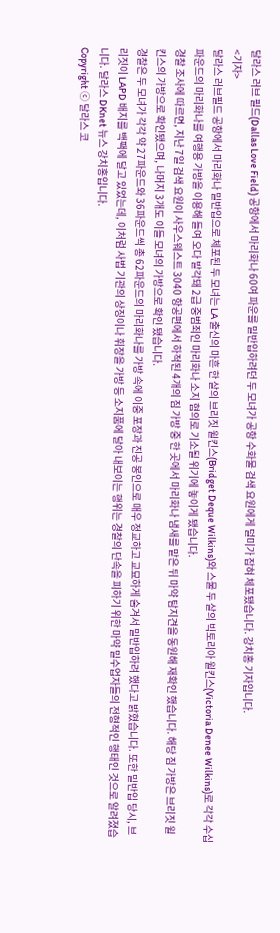달라스 러브 필드(Dallas Love Field) 공항에서 마리화나 60여 파운를 밀반입하려던 두 모녀가 공항 수화물 검색 요원에게 덜미가 잡혀 체포됐습니다. 강치홍 기자입니다.
<기자>
달라스 러브필드 공항에서 마리화나 밀반입으로 체포된 두 모녀는 LA 출신의 마흔 한 살의 브리짓 윌킨스(Bridget Deque Wilkins)와 스물 두 살의 빅토리아 윌킨스(Victoria Denee Wilkins)로 각각 수십 파운드의 마리화나를 여행용 가방을 이용해 들여 오다 발각돼 2급 중범죄인 마리화나 소지 혐의로 기소될 위기에 놓이게 됐습니다.
경찰 조사에 따르면, 지난 7일 검색 요원이 사우스웨스트 3040 항공편에서 하적된 4개의 짐 가방 중 한 곳에서 마리화나 냄새를 맡은 뒤 마약 탐지견을 동원해 재확인 했습니다. 해당 짐 가방은 브리짓 윌킨스의 가방으로 확인됐으며, 나머지 3개도 이들 모녀의 가방으로 확인 됐습니다.
경찰은 두 모녀가 각각 약 27파운드와 36파운드씩 총 62파운드의 마리화나를 가방 속에 이중 포장과 진공 봉인으로 매우 정교하고 교묘하게 숨겨서 밀반입하려 했다고 밝혔습니다. 또한 밀반입 당시, 브리짓이 LAPD 배지를 백팩에 달고 있었는데, 이처럼 사법 기관의 상징이나 휘장을 가방 등 소지품에 달아 내보이는 행위는 경찰의 단속을 피하기 위한 마약 밀수업자들의 전형적인 행태인 것으로 알려졌습니다. 달라스 DKnet 뉴스 강치홍입니다.
Copyright ⓒ 달라스 코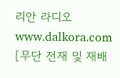리안 라디오 www.dalkora.com [무단 전재 및 재배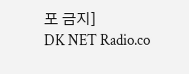포 금지]
DK NET Radio.co